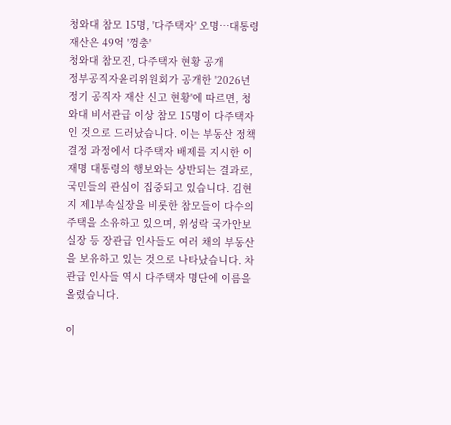청와대 참모 15명, '다주택자' 오명…대통령 재산은 49억 '껑충'
청와대 참모진, 다주택자 현황 공개
정부공직자윤리위원회가 공개한 '2026년 정기 공직자 재산 신고 현황'에 따르면, 청와대 비서관급 이상 참모 15명이 다주택자인 것으로 드러났습니다. 이는 부동산 정책 결정 과정에서 다주택자 배제를 지시한 이재명 대통령의 행보와는 상반되는 결과로, 국민들의 관심이 집중되고 있습니다. 김현지 제1부속실장을 비롯한 참모들이 다수의 주택을 소유하고 있으며, 위성락 국가안보실장 등 장관급 인사들도 여러 채의 부동산을 보유하고 있는 것으로 나타났습니다. 차관급 인사들 역시 다주택자 명단에 이름을 올렸습니다.

이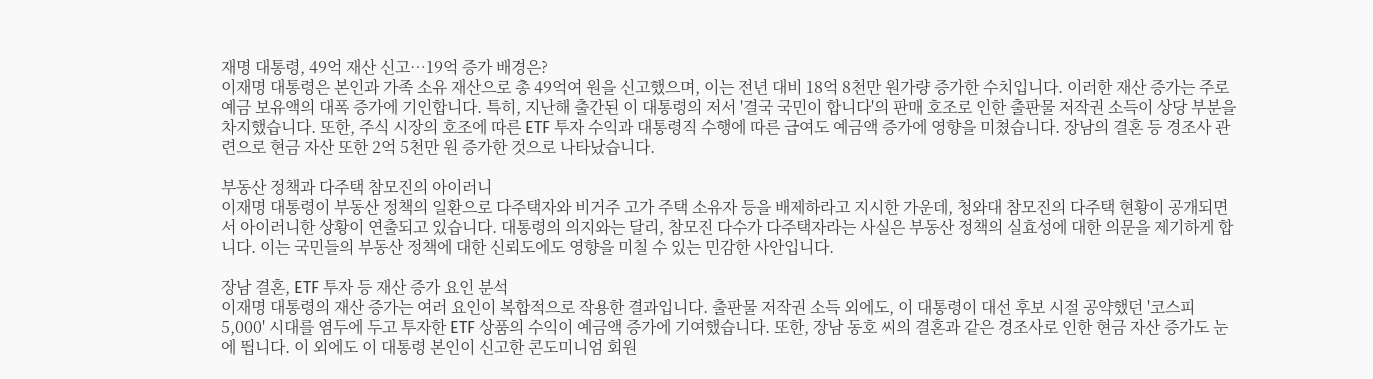재명 대통령, 49억 재산 신고…19억 증가 배경은?
이재명 대통령은 본인과 가족 소유 재산으로 총 49억여 원을 신고했으며, 이는 전년 대비 18억 8천만 원가량 증가한 수치입니다. 이러한 재산 증가는 주로 예금 보유액의 대폭 증가에 기인합니다. 특히, 지난해 출간된 이 대통령의 저서 '결국 국민이 합니다'의 판매 호조로 인한 출판물 저작권 소득이 상당 부분을 차지했습니다. 또한, 주식 시장의 호조에 따른 ETF 투자 수익과 대통령직 수행에 따른 급여도 예금액 증가에 영향을 미쳤습니다. 장남의 결혼 등 경조사 관련으로 현금 자산 또한 2억 5천만 원 증가한 것으로 나타났습니다.

부동산 정책과 다주택 참모진의 아이러니
이재명 대통령이 부동산 정책의 일환으로 다주택자와 비거주 고가 주택 소유자 등을 배제하라고 지시한 가운데, 청와대 참모진의 다주택 현황이 공개되면서 아이러니한 상황이 연출되고 있습니다. 대통령의 의지와는 달리, 참모진 다수가 다주택자라는 사실은 부동산 정책의 실효성에 대한 의문을 제기하게 합니다. 이는 국민들의 부동산 정책에 대한 신뢰도에도 영향을 미칠 수 있는 민감한 사안입니다.

장남 결혼, ETF 투자 등 재산 증가 요인 분석
이재명 대통령의 재산 증가는 여러 요인이 복합적으로 작용한 결과입니다. 출판물 저작권 소득 외에도, 이 대통령이 대선 후보 시절 공약했던 '코스피 5,000' 시대를 염두에 두고 투자한 ETF 상품의 수익이 예금액 증가에 기여했습니다. 또한, 장남 동호 씨의 결혼과 같은 경조사로 인한 현금 자산 증가도 눈에 띕니다. 이 외에도 이 대통령 본인이 신고한 콘도미니엄 회원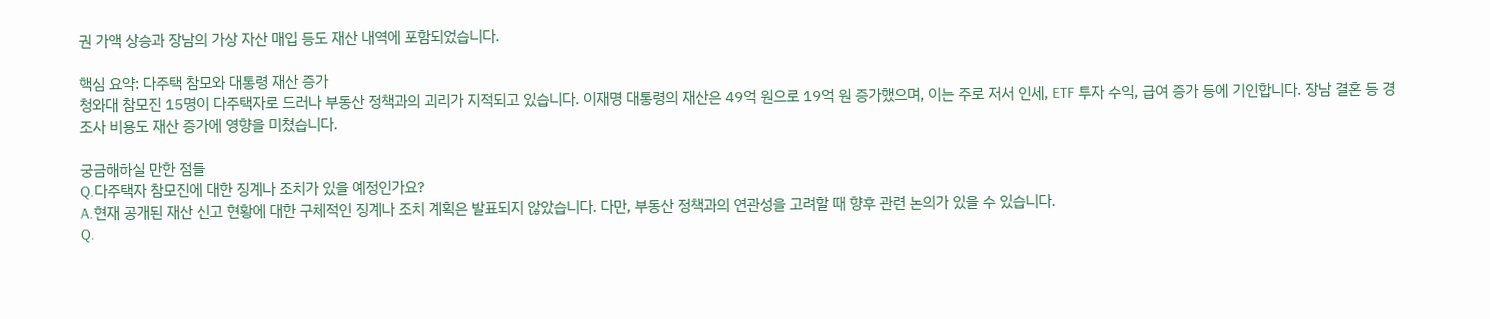권 가액 상승과 장남의 가상 자산 매입 등도 재산 내역에 포함되었습니다.

핵심 요약: 다주택 참모와 대통령 재산 증가
청와대 참모진 15명이 다주택자로 드러나 부동산 정책과의 괴리가 지적되고 있습니다. 이재명 대통령의 재산은 49억 원으로 19억 원 증가했으며, 이는 주로 저서 인세, ETF 투자 수익, 급여 증가 등에 기인합니다. 장남 결혼 등 경조사 비용도 재산 증가에 영향을 미쳤습니다.

궁금해하실 만한 점들
Q.다주택자 참모진에 대한 징계나 조치가 있을 예정인가요?
A.현재 공개된 재산 신고 현황에 대한 구체적인 징계나 조치 계획은 발표되지 않았습니다. 다만, 부동산 정책과의 연관성을 고려할 때 향후 관련 논의가 있을 수 있습니다.
Q.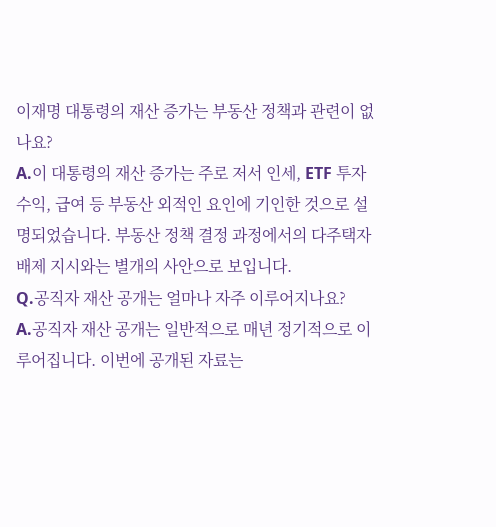이재명 대통령의 재산 증가는 부동산 정책과 관련이 없나요?
A.이 대통령의 재산 증가는 주로 저서 인세, ETF 투자 수익, 급여 등 부동산 외적인 요인에 기인한 것으로 설명되었습니다. 부동산 정책 결정 과정에서의 다주택자 배제 지시와는 별개의 사안으로 보입니다.
Q.공직자 재산 공개는 얼마나 자주 이루어지나요?
A.공직자 재산 공개는 일반적으로 매년 정기적으로 이루어집니다. 이번에 공개된 자료는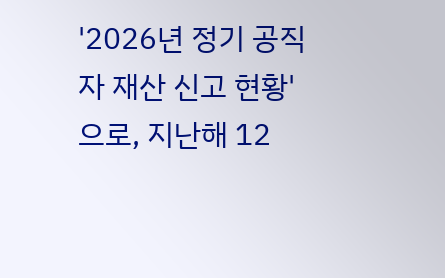'2026년 정기 공직자 재산 신고 현황'으로, 지난해 12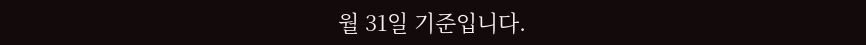월 31일 기준입니다.